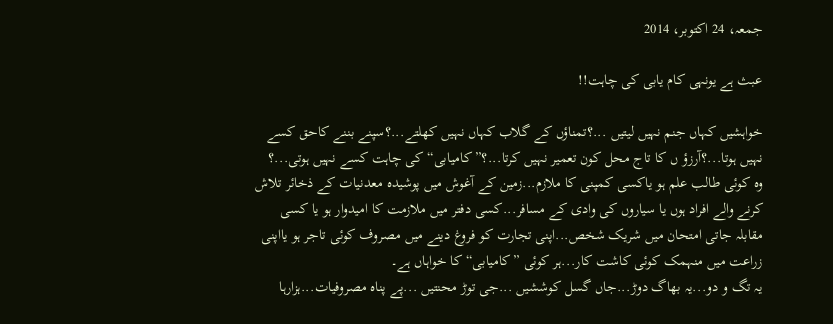جمعہ، 24 اکتوبر، 2014

عبث ہے یونہی کام یابی کی چاہت!!

خواہشیں کہاں جنم نہیں لیتیں ...؟تمناؤں کے گلاب کہاں نہیں کھلتے...؟سپنے بننے کاحق کسے نہیں ہوتا...؟آرزؤ ں کا تاج محل کون تعمیر نہیں کرتا...؟”کامیابی“ کی چاہت کسے نہیں ہوتی...؟
وہ کوئی طالب علم ہو یاکسی کمپنی کا ملازم...زمین کے آغوش میں پوشیدہ معدنیات کے ذخائر تلاش کرنے والے افراد ہوں یا سیاروں کی وادی کے مسافر...کسی دفتر میں ملازمت کا امیدوار ہو یا کسی مقابلہ جاتی امتحان میں شریک شخص...اپنی تجارت کو فروغ دینے میں مصروف کوئی تاجر ہو یااپنی زراعت میں منہمک کوئی کاشت کار...ہر کوئی ”کامیابی“کا خواہاں ہے۔
یہ تگ و دو...یہ بھاگ دوڑ...جاں گسل کوششیں ...جی توڑ محنتیں ...پے پناہ مصروفیات...ہزارہا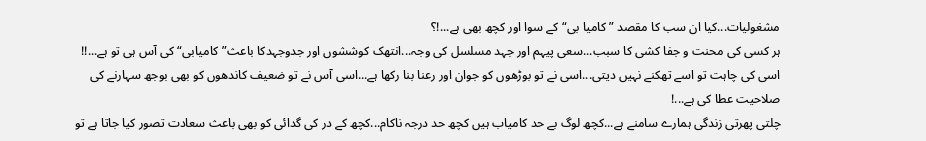مشغولیات...کیا ان سب کا مقصد ”کامیا بی“کے سوا اور کچھ بھی ہے...!؟
ہر کسی کی محنت و جفا کشی کا سبب...سعی پیہم اور جہد مسلسل کی وجہ...انتھک کوششوں اور جدوجہدکا باعث”کامیابی“ کی آس ہی تو ہے...!!
اسی کی چاہت تو اسے تھکنے نہیں دیتی...اسی نے تو بوڑھوں کو جوان اور رعنا بنا رکھا ہے...اسی آس نے تو ضعیف کاندھوں کو بھی بوجھ سہارنے کی صلاحیت عطا کی ہے...!
چلتی پھرتی زندگی ہمارے سامنے ہے...کچھ لوگ بے حد کامیاب ہیں کچھ حد درجہ ناکام...کچھ کے در کی گدائی کو بھی باعث سعادت تصور کیا جاتا ہے تو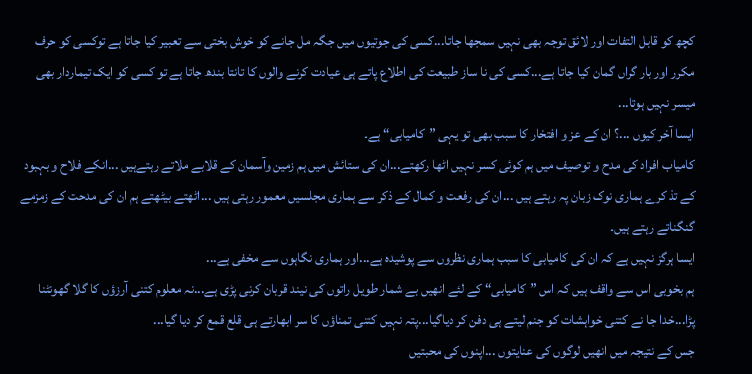کچھ کو قابل التفات اور لائق توجہ بھی نہیں سمجھا جاتا...کسی کی جوتیوں میں جگہ مل جانے کو خوش بختی سے تعبیر کیا جاتا ہے توکسی کو حرف مکرر اور بار گراں گمان کیا جاتا ہے...کسی کی نا ساز طبیعت کی اطلاع پاتے ہی عیادت کرنے والوں کا تانتا بندھ جاتا ہے تو کسی کو ایک تیماردار بھی میسر نہیں ہوتا...
ایسا آخر کیوں ...؟ ان کے عز و افتخار کا سبب بھی تو یہی ”کامیابی“ ہے۔
کامیاب افراد کی مدح و توصیف میں ہم کوئی کسر نہیں اٹھا رکھتے...ان کی ستائش میں ہم زمین وآسمان کے قلابے ملاتے رہتےہیں ...انکے فلاح و بہبود کے تذ کرے ہماری نوک زبان پہ رہتے ہیں ...ان کی رفعت و کمال کے ذکر سے ہماری مجلسیں معمور رہتی ہیں ...اٹھتے بیٹھتے ہم ان کی مدحت کے زمزمے گنگناتے رہتے ہیں۔
ایسا ہرگز نہیں ہے کہ ان کی کامیابی کا سبب ہماری نظروں سے پوشیدہ ہے...اور ہماری نگاہوں سے مخفی ہے...
ہم بخوبی اس سے واقف ہیں کہ اس ”کامیابی“ کے لئے انھیں بے شمار طویل راتوں کی نیند قربان کرنی پڑی ہے...نہ معلوم کتنی آرزؤں کا گلا گھونٹنا پڑا...خدا جا نے کتنی خواہشات کو جنم لیتے ہی دفن کر دیاگیا...پتہ نہیں کتنی تمناؤں کا سر ابھارتے ہی قلع قمع کر دیا گیا...
جس کے نتیجہ میں انھیں لوگوں کی عنایتوں ...اپنوں کی محبتیں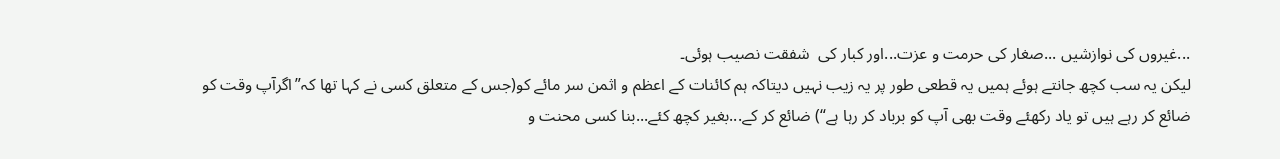...غیروں کی نوازشیں ...صغار کی حرمت و عزت...اور کبار کی  شفقت نصیب ہوئی۔
لیکن یہ سب کچھ جانتے ہوئے ہمیں یہ قطعی طور پر یہ زیب نہیں دیتاکہ ہم کائنات کے اعظم و اثمن سر مائے کو(جس کے متعلق کسی نے کہا تھا کہ”اگرآپ وقت کو ضائع کر رہے ہیں تو یاد رکھئے وقت بھی آپ کو برباد کر رہا ہے“) ضائع کر کے...بغیر کچھ کئے...بنا کسی محنت و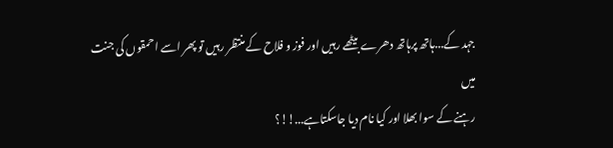جہد کے...ہاتھ پرہاتھ دھرے بیٹھے رہیں اور فوز و فلاح کے منتظر رہیں تو پھر اسے احمقوں کی جنت میں
رہنے کے سوا بھلا اور کیا نام دیا جاسکتاہے...!!؟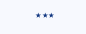٭٭٭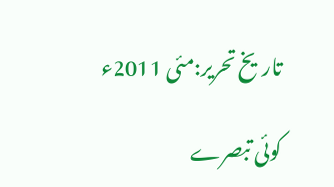تاریخ تحریر:مئی 2011ء

کوئی تبصرے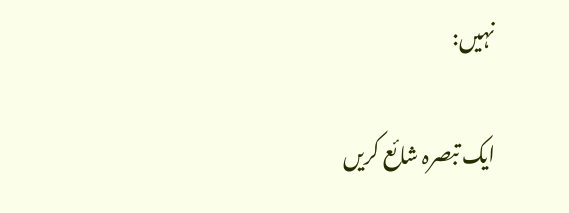نہیں:

ایک تبصرہ شائع کریں